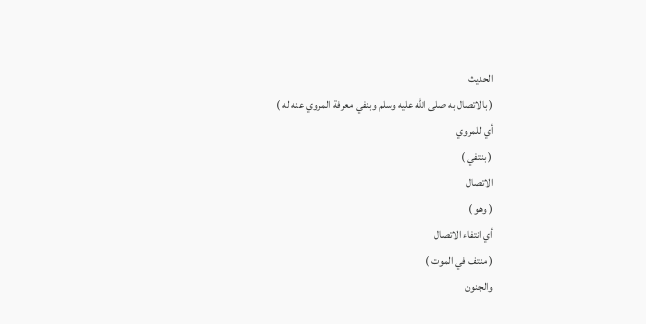الحديث
( بالاتصال به صلى الله عليه وسلم وبنفي معرفة المروي عنه له )
أي للمروي
( بنتفي )
الاتصال
( وهو )
أي انتفاء الاتصال
( منتف في الموت )
والجنون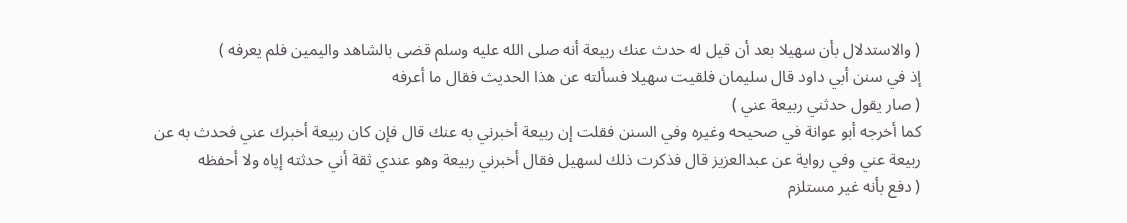( والاستدلال بأن سهيلا بعد أن قيل له حدث عنك ربيعة أنه صلى الله عليه وسلم قضى بالشاهد واليمين فلم يعرفه )
إذ في سنن أبي داود قال سليمان فلقيت سهيلا فسألته عن هذا الحديث فقال ما أعرفه
( صار يقول حدثني ربيعة عني )
كما أخرجه أبو عوانة في صحيحه وغيره وفي السنن فقلت إن ربيعة أخبرني به عنك قال فإن كان ربيعة أخبرك عني فحدث به عن ربيعة عني وفي رواية عن عبدالعزيز قال فذكرت ذلك لسهيل فقال أخبرني ربيعة وهو عندي ثقة أني حدثته إياه ولا أحفظه
( دفع بأنه غير مستلزم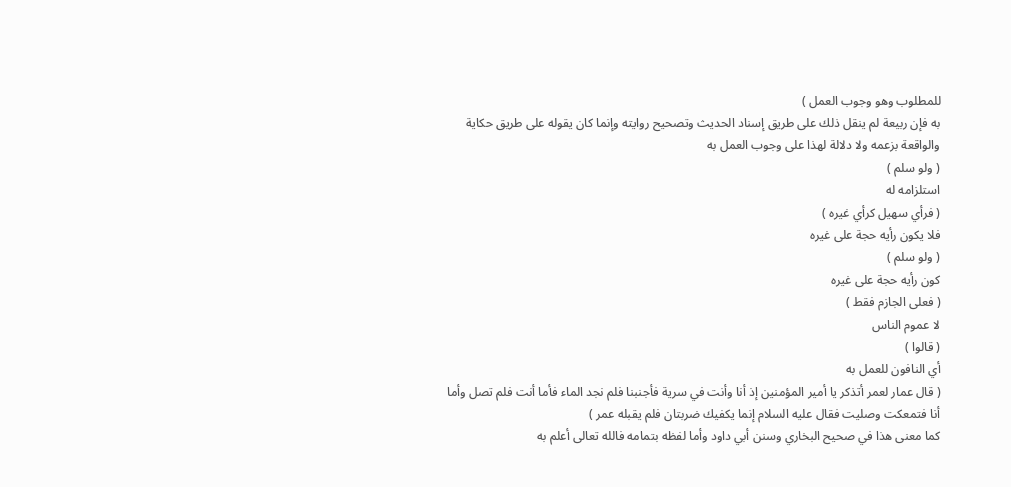للمطلوب وهو وجوب العمل )
به فإن ربيعة لم ينقل ذلك على طريق إسناد الحديث وتصحيح روايته وإنما كان يقوله على طريق حكاية والواقعة بزعمه ولا دلالة لهذا على وجوب العمل به
( ولو سلم )
استلزامه له
( فرأي سهيل كرأي غيره )
فلا يكون رأيه حجة على غيره
( ولو سلم )
كون رأيه حجة على غيره
( فعلى الجازم فقط )
لا عموم الناس
( قالوا )
أي النافون للعمل به
( قال عمار لعمر أتذكر يا أمير المؤمنين إذ أنا وأنت في سرية فأجنبنا فلم نجد الماء فأما أنت فلم تصل وأما أنا فتمعكت وصليت فقال عليه السلام إنما يكفيك ضربتان فلم يقبله عمر )
كما معنى هذا في صحيح البخاري وسنن أبي داود وأما لفظه بتمامه فالله تعالى أعلم به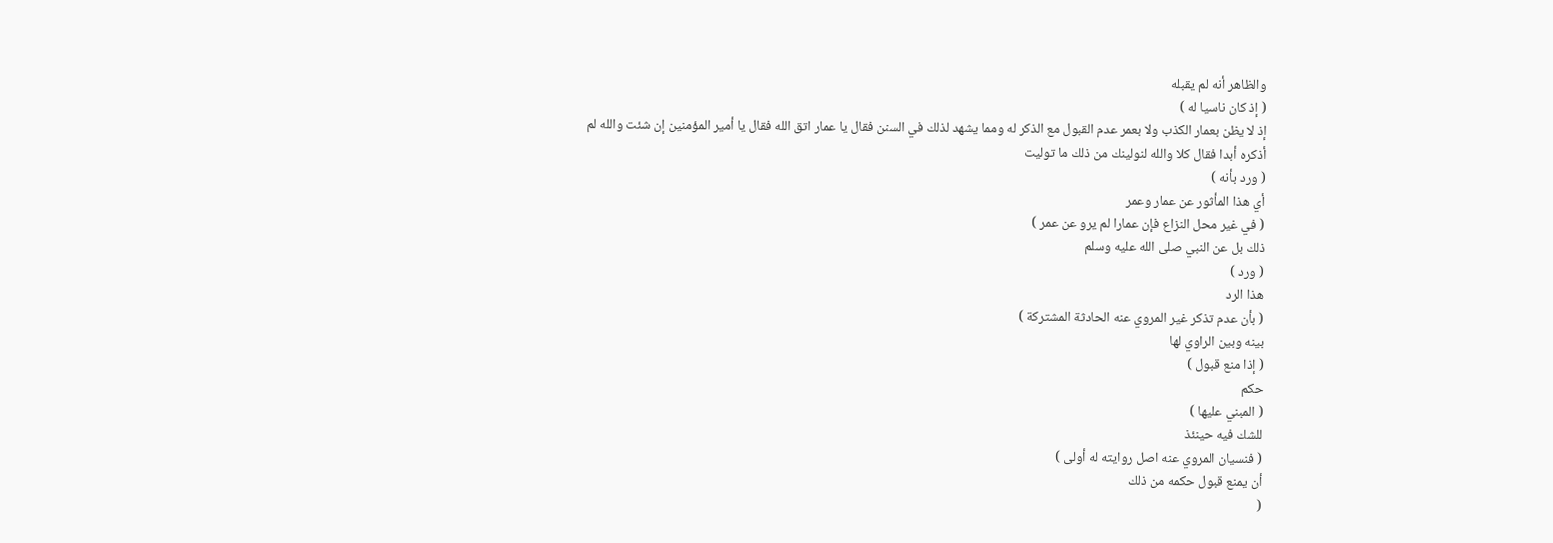والظاهر أنه لم يقبله
( إذ كان ناسيا له )
إذ لا يظن بعمار الكذب ولا بعمر عدم القبول مع الذكر له ومما يشهد لذلك في السنن فقال يا عمار اتق الله فقال يا أمير المؤمنين إن شئت والله لم أذكره أبدا فقال كلا والله لنولينك من ذلك ما توليت
( ورد بأنه )
أي هذا المأثور عن عمار وعمر
( في غير محل النزاع فإن عمارا لم يرو عن عمر )
ذلك بل عن النبي صلى الله عليه وسلم
( ورد )
هذا الرد
( بأن عدم تذكر غير المروي عنه الحادثة المشتركة )
بينه وبين الراوي لها
( إذا منع قبول )
حكم
( المبني عليها )
للشك فيه حينئذ
( فنسيان المروي عنه اصل روايته له أولى )
أن يمنع قبول حكمه من ذلك
(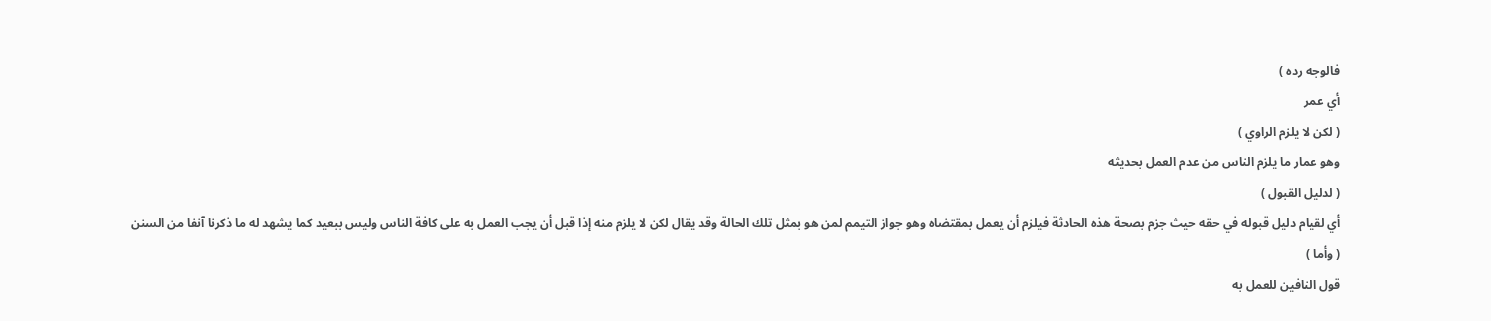فالوجه رده )
أي عمر
( لكن لا يلزم الراوي )
وهو عمار ما يلزم الناس من عدم العمل بحديثه
( لدليل القبول )
أي لقيام دليل قبوله في حقه حيث جزم بصحة هذه الحادثة فيلزم أن يعمل بمقتضاه وهو جواز التيمم لمن هو بمثل تلك الحالة وقد يقال لكن لا يلزم منه إذا قبل أن يجب العمل به على كافة الناس وليس ببعيد كما يشهد له ما ذكرنا آنفا من السنن
( وأما )
قول النافين للعمل به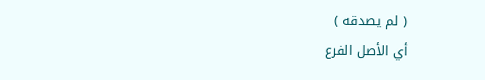( لم يصدقه )
أي الأصل الفرع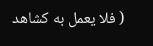( فلا يعمل به كشاهد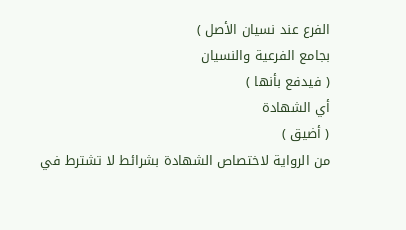الفرع عند نسيان الأصل )
بجامع الفرعية والنسيان
( فيدفع بأنها )
أي الشهادة
( أضيق )
من الرواية لاختصاص الشهادة بشرائط لا تشترط في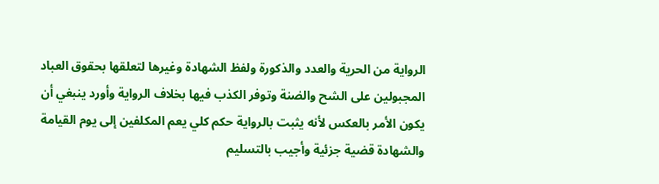الرواية من الحرية والعدد والذكورة ولفظ الشهادة وغيرها لتعلقها بحقوق العباد المجبولين على الشح والضنة وتوفر الكذب فيها بخلاف الرواية وأورد ينبغي أن يكون الأمر بالعكس لأنه يثبت بالرواية حكم كلي يعم المكلفين إلى يوم القيامة والشهادة قضية جزئية وأجيب بالتسليم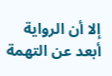إلا أن الرواية أبعد عن التهمة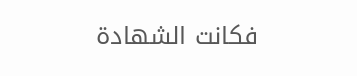فكانت الشهادة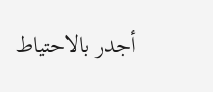أجدر بالاحتياط